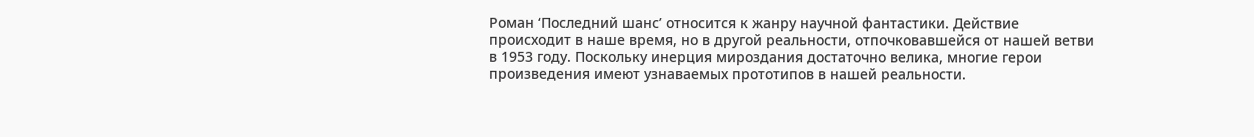Роман ‘Последний шанс’ относится к жанру научной фантастики. Действие происходит в наше время, но в другой реальности, отпочковавшейся от нашей ветви в 1953 году. Поскольку инерция мироздания достаточно велика, многие герои произведения имеют узнаваемых прототипов в нашей реальности.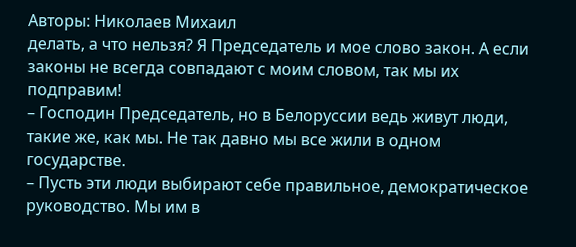Авторы: Николаев Михаил
делать, а что нельзя? Я Председатель и мое слово закон. А если законы не всегда совпадают с моим словом, так мы их подправим!
– Господин Председатель, но в Белоруссии ведь живут люди, такие же, как мы. Не так давно мы все жили в одном государстве.
– Пусть эти люди выбирают себе правильное, демократическое руководство. Мы им в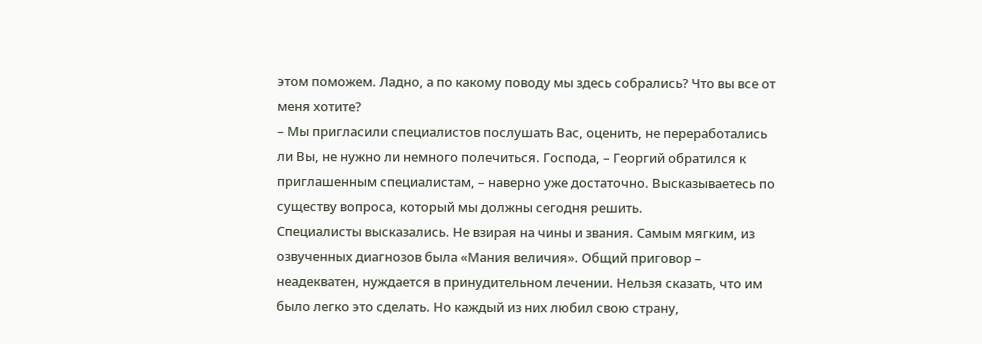этом поможем. Ладно, а по какому поводу мы здесь собрались? Что вы все от меня хотите?
– Мы пригласили специалистов послушать Вас, оценить, не переработались ли Вы, не нужно ли немного полечиться. Господа, – Георгий обратился к приглашенным специалистам, – наверно уже достаточно. Высказываетесь по существу вопроса, который мы должны сегодня решить.
Специалисты высказались. Не взирая на чины и звания. Самым мягким, из озвученных диагнозов была «Мания величия». Общий приговор – неадекватен, нуждается в принудительном лечении. Нельзя сказать, что им было легко это сделать. Но каждый из них любил свою страну,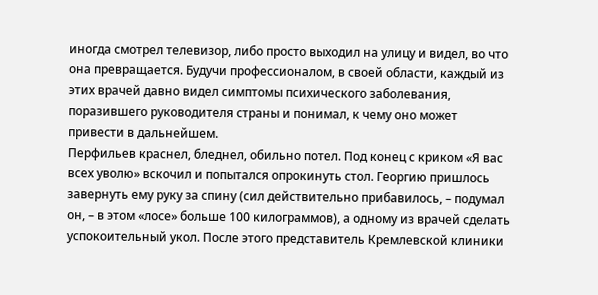иногда смотрел телевизор, либо просто выходил на улицу и видел, во что она превращается. Будучи профессионалом, в своей области, каждый из этих врачей давно видел симптомы психического заболевания, поразившего руководителя страны и понимал, к чему оно может привести в дальнейшем.
Перфильев краснел, бледнел, обильно потел. Под конец с криком «Я вас всех уволю» вскочил и попытался опрокинуть стол. Георгию пришлось завернуть ему руку за спину (сил действительно прибавилось, – подумал он, – в этом «лосе» больше 100 килограммов), а одному из врачей сделать успокоительный укол. После этого представитель Кремлевской клиники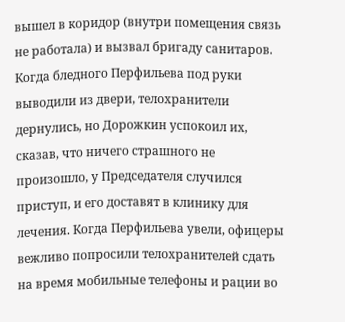вышел в коридор (внутри помещения связь не работала) и вызвал бригаду санитаров.
Когда бледного Перфильева под руки выводили из двери, телохранители дернулись, но Дорожкин успокоил их, сказав, что ничего страшного не произошло, у Председателя случился приступ, и его доставят в клинику для лечения. Когда Перфильева увели, офицеры вежливо попросили телохранителей сдать на время мобильные телефоны и рации во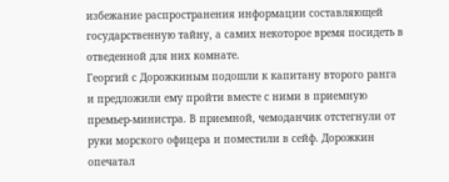избежание распространения информации составляющей государственную тайну, а самих некоторое время посидеть в отведенной для них комнате.
Георгий с Дорожкиным подошли к капитану второго ранга и предложили ему пройти вместе с ними в приемную премьер-министра. В приемной, чемоданчик отстегнули от руки морского офицера и поместили в сейф. Дорожкин опечатал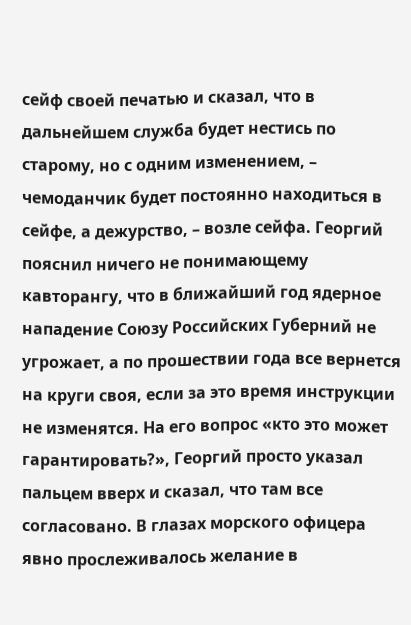сейф своей печатью и сказал, что в дальнейшем служба будет нестись по старому, но с одним изменением, – чемоданчик будет постоянно находиться в сейфе, а дежурство, – возле сейфа. Георгий пояснил ничего не понимающему кавторангу, что в ближайший год ядерное нападение Союзу Российских Губерний не угрожает, а по прошествии года все вернется на круги своя, если за это время инструкции не изменятся. На его вопрос «кто это может гарантировать?», Георгий просто указал пальцем вверх и сказал, что там все согласовано. В глазах морского офицера явно прослеживалось желание в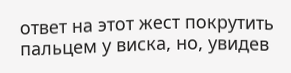ответ на этот жест покрутить пальцем у виска, но, увидев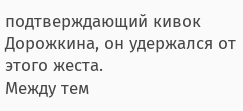подтверждающий кивок Дорожкина, он удержался от этого жеста.
Между тем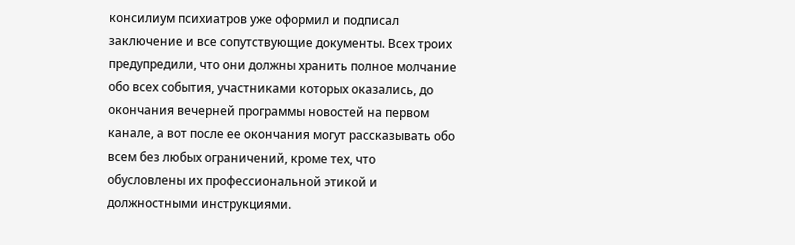консилиум психиатров уже оформил и подписал заключение и все сопутствующие документы. Всех троих предупредили, что они должны хранить полное молчание обо всех события, участниками которых оказались, до окончания вечерней программы новостей на первом канале, а вот после ее окончания могут рассказывать обо всем без любых ограничений, кроме тех, что обусловлены их профессиональной этикой и должностными инструкциями.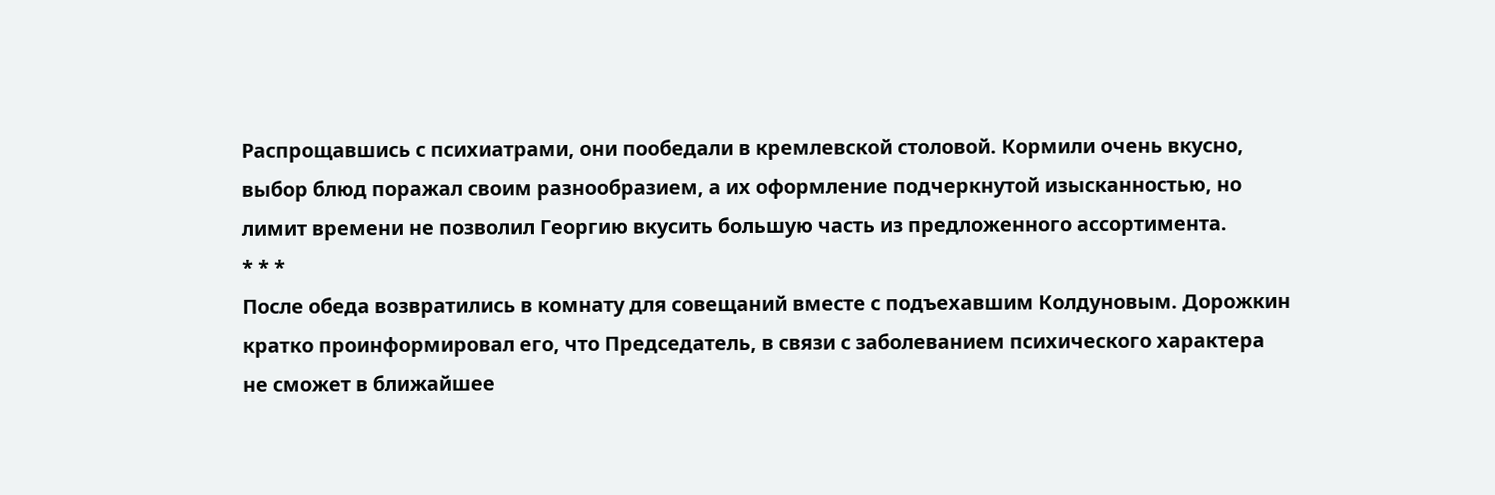Распрощавшись с психиатрами, они пообедали в кремлевской столовой. Кормили очень вкусно, выбор блюд поражал своим разнообразием, а их оформление подчеркнутой изысканностью, но лимит времени не позволил Георгию вкусить большую часть из предложенного ассортимента.
* * *
После обеда возвратились в комнату для совещаний вместе с подъехавшим Колдуновым. Дорожкин кратко проинформировал его, что Председатель, в связи с заболеванием психического характера не сможет в ближайшее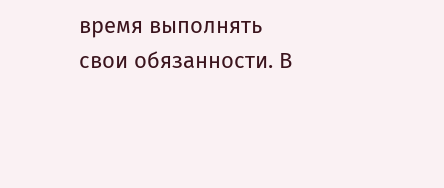время выполнять свои обязанности. В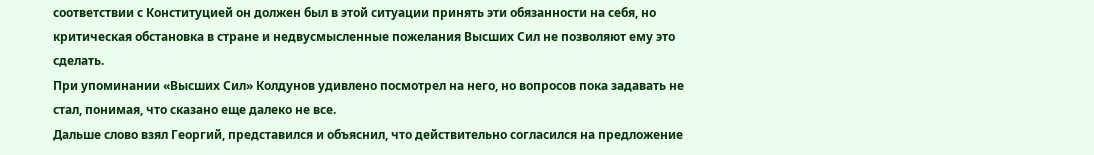соответствии с Конституцией он должен был в этой ситуации принять эти обязанности на себя, но критическая обстановка в стране и недвусмысленные пожелания Высших Сил не позволяют ему это сделать.
При упоминании «Высших Сил» Колдунов удивлено посмотрел на него, но вопросов пока задавать не стал, понимая, что сказано еще далеко не все.
Дальше слово взял Георгий, представился и объяснил, что действительно согласился на предложение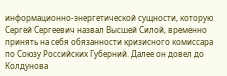информационно-энергетической сущности, которую Сергей Сергеевич назвал Высшей Силой, временно принять на себя обязанности кризисного комиссара по Союзу Российских Губерний. Далее он довел до Колдунова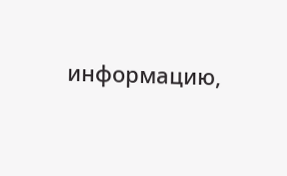информацию,